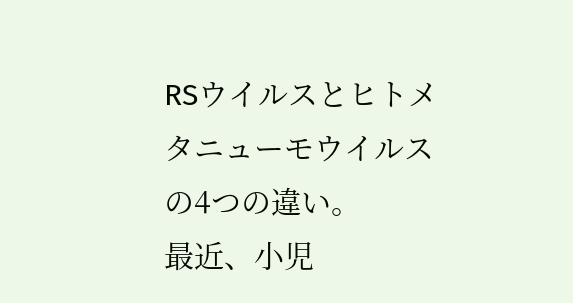RSウイルスとヒトメタニューモウイルスの4つの違い。
最近、小児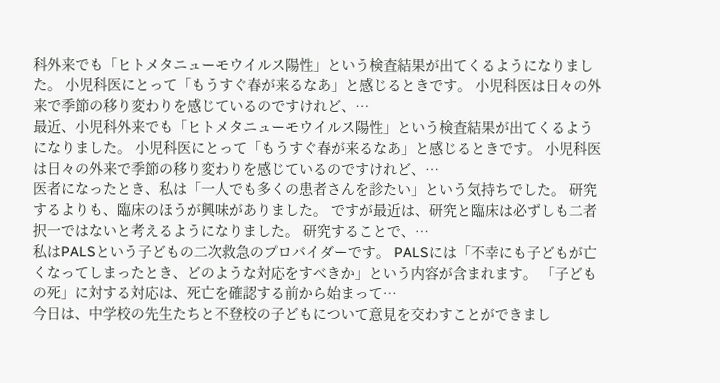科外来でも「ヒトメタニューモウイルス陽性」という検査結果が出てくるようになりました。 小児科医にとって「もうすぐ春が来るなあ」と感じるときです。 小児科医は日々の外来で季節の移り変わりを感じているのですけれど、…
最近、小児科外来でも「ヒトメタニューモウイルス陽性」という検査結果が出てくるようになりました。 小児科医にとって「もうすぐ春が来るなあ」と感じるときです。 小児科医は日々の外来で季節の移り変わりを感じているのですけれど、…
医者になったとき、私は「一人でも多くの患者さんを診たい」という気持ちでした。 研究するよりも、臨床のほうが興味がありました。 ですが最近は、研究と臨床は必ずしも二者択一ではないと考えるようになりました。 研究することで、…
私はPALSという子どもの二次救急のプロバイダーです。 PALSには「不幸にも子どもが亡くなってしまったとき、どのような対応をすべきか」という内容が含まれます。 「子どもの死」に対する対応は、死亡を確認する前から始まって…
今日は、中学校の先生たちと不登校の子どもについて意見を交わすことができまし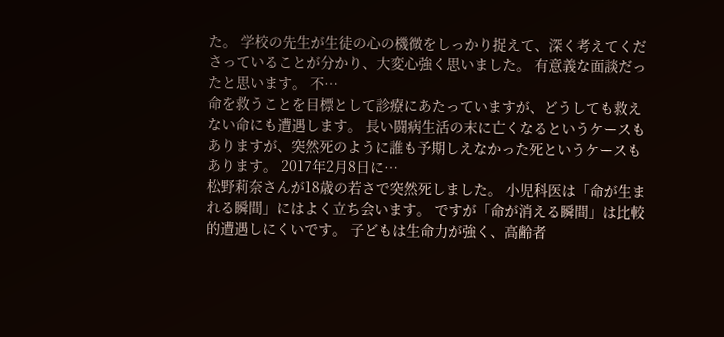た。 学校の先生が生徒の心の機微をしっかり捉えて、深く考えてくださっていることが分かり、大変心強く思いました。 有意義な面談だったと思います。 不…
命を救うことを目標として診療にあたっていますが、どうしても救えない命にも遭遇します。 長い闘病生活の末に亡くなるというケースもありますが、突然死のように誰も予期しえなかった死というケースもあります。 2017年2月8日に…
松野莉奈さんが18歳の若さで突然死しました。 小児科医は「命が生まれる瞬間」にはよく立ち会います。 ですが「命が消える瞬間」は比較的遭遇しにくいです。 子どもは生命力が強く、高齢者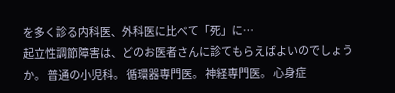を多く診る内科医、外科医に比べて「死」に…
起立性調節障害は、どのお医者さんに診てもらえばよいのでしょうか。 普通の小児科。 循環器専門医。 神経専門医。 心身症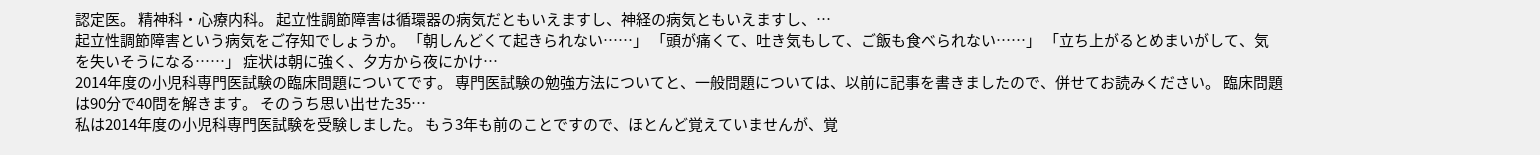認定医。 精神科・心療内科。 起立性調節障害は循環器の病気だともいえますし、神経の病気ともいえますし、…
起立性調節障害という病気をご存知でしょうか。 「朝しんどくて起きられない……」 「頭が痛くて、吐き気もして、ご飯も食べられない……」 「立ち上がるとめまいがして、気を失いそうになる……」 症状は朝に強く、夕方から夜にかけ…
2014年度の小児科専門医試験の臨床問題についてです。 専門医試験の勉強方法についてと、一般問題については、以前に記事を書きましたので、併せてお読みください。 臨床問題は90分で40問を解きます。 そのうち思い出せた35…
私は2014年度の小児科専門医試験を受験しました。 もう3年も前のことですので、ほとんど覚えていませんが、覚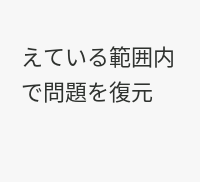えている範囲内で問題を復元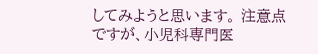してみようと思います。 注意点ですが、小児科専門医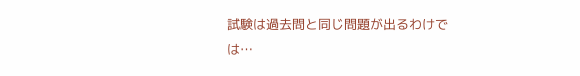試験は過去問と同じ問題が出るわけでは…